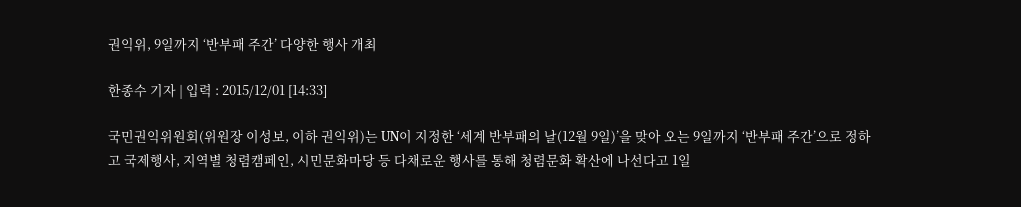권익위, 9일까지 ‘반부패 주간’ 다양한 행사 개최

한종수 기자 | 입력 : 2015/12/01 [14:33]

국민권익위원회(위원장 이성보, 이하 권익위)는 UN이 지정한 ‘세계 반부패의 날(12월 9일)’을 맞아 오는 9일까지 ‘반부패 주간’으로 정하고 국제행사, 지역별 청렴캠페인, 시민문화마당 등 다채로운 행사를 통해 청렴문화 확산에 나선다고 1일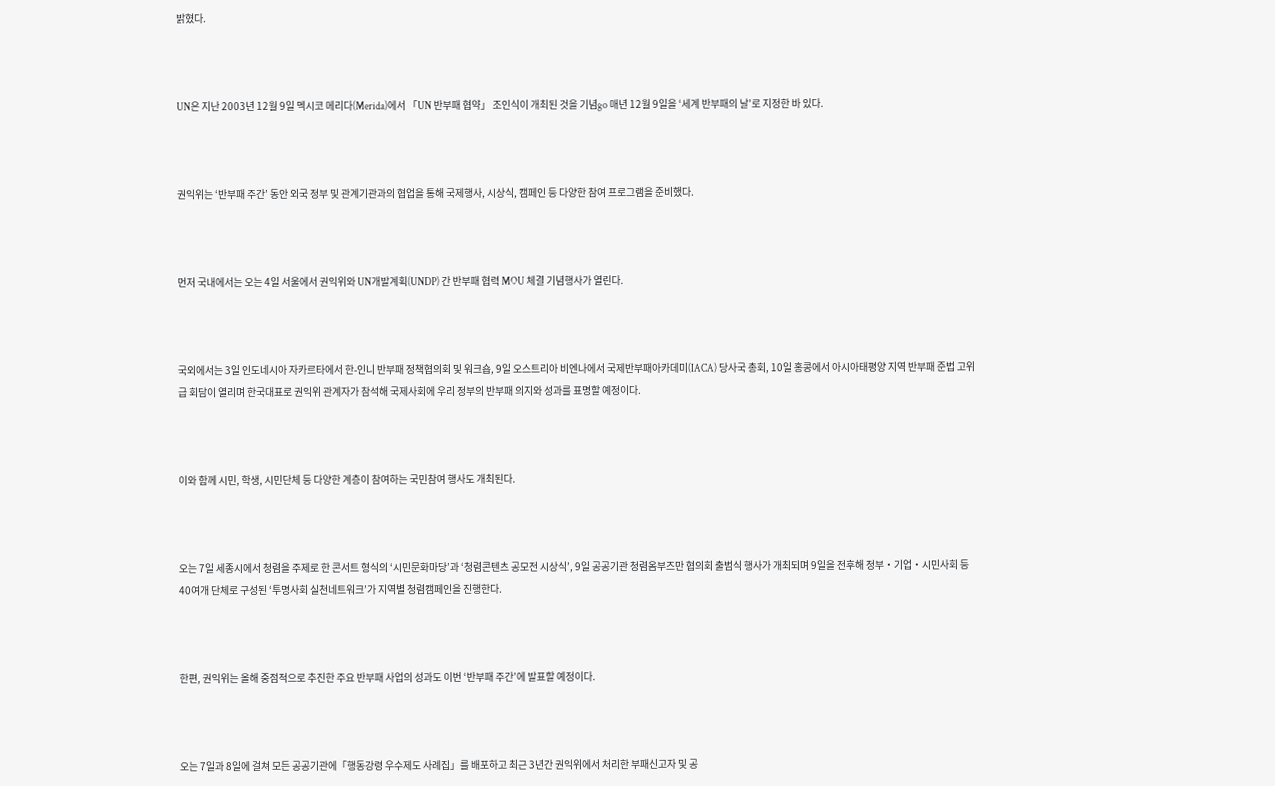밝혔다.



UN은 지난 2003년 12월 9일 멕시코 메리다(Merida)에서 「UN 반부패 협약」 조인식이 개최된 것을 기념go 매년 12월 9일을 ‘세계 반부패의 날’로 지정한 바 있다.



권익위는 ‘반부패 주간’ 동안 외국 정부 및 관계기관과의 협업을 통해 국제행사, 시상식, 캠페인 등 다양한 참여 프로그램을 준비했다.



먼저 국내에서는 오는 4일 서울에서 권익위와 UN개발계획(UNDP) 간 반부패 협력 MOU 체결 기념행사가 열린다.



국외에서는 3일 인도네시아 자카르타에서 한-인니 반부패 정책협의회 및 워크숍, 9일 오스트리아 비엔나에서 국제반부패아카데미(IACA) 당사국 총회, 10일 홍콩에서 아시아태평양 지역 반부패 준법 고위급 회담이 열리며 한국대표로 권익위 관계자가 참석해 국제사회에 우리 정부의 반부패 의지와 성과를 표명할 예정이다.



이와 함께 시민, 학생, 시민단체 등 다양한 계층이 참여하는 국민참여 행사도 개최된다.



오는 7일 세종시에서 청렴을 주제로 한 콘서트 형식의 ‘시민문화마당’과 ‘청렴콘텐츠 공모전 시상식’, 9일 공공기관 청렴옴부즈만 협의회 출범식 행사가 개최되며 9일을 전후해 정부‧기업‧시민사회 등 40여개 단체로 구성된 ‘투명사회 실천네트워크’가 지역별 청렴캠페인을 진행한다.



한편, 권익위는 올해 중점적으로 추진한 주요 반부패 사업의 성과도 이번 ‘반부패 주간’에 발표할 예정이다.



오는 7일과 8일에 걸쳐 모든 공공기관에「행동강령 우수제도 사례집」를 배포하고 최근 3년간 권익위에서 처리한 부패신고자 및 공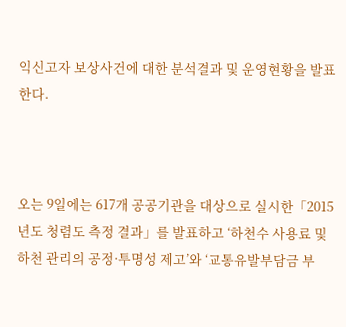익신고자 보상사건에 대한 분석결과 및 운영현황을 발표한다.



오는 9일에는 617개 공공기관을 대상으로 실시한「2015년도 청렴도 측정 결과」를 발표하고 ‘하천수 사용료 및 하천 관리의 공정·투명성 제고’와 ‘교통유발부담금 부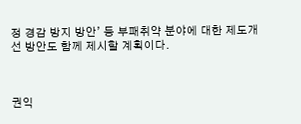정 경감 방지 방안’ 등 부패취약 분야에 대한 제도개선 방안도 함께 제시할 계획이다.



권익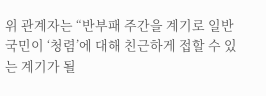위 관계자는 “반부패 주간을 계기로 일반국민이 ‘청렴’에 대해 친근하게 접할 수 있는 계기가 될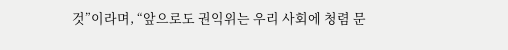것”이라며, “앞으로도 권익위는 우리 사회에 청렴 문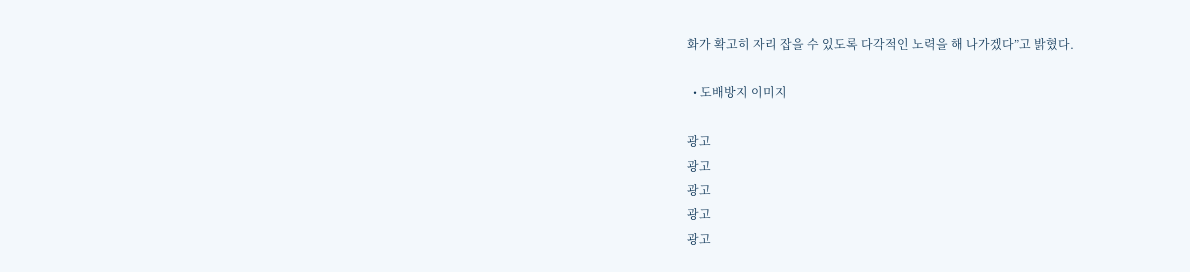화가 확고히 자리 잡을 수 있도록 다각적인 노력을 해 나가겠다”고 밝혔다.

  • 도배방지 이미지

광고
광고
광고
광고
광고